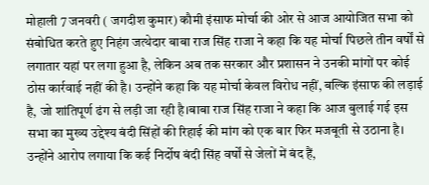मोहाली 7 जनवरी ( जगदीश कुमार) कौमी इंसाफ मोर्चा की ओर से आज आयोजित सभा को संबोधित करते हुए निहंग जत्थेदार बाबा राज सिंह राजा ने कहा कि यह मोर्चा पिछले तीन वर्षों से लगातार यहां पर लगा हुआ है, लेकिन अब तक सरकार और प्रशासन ने उनकी मांगों पर कोई ठोस कार्रवाई नहीं की है। उन्होंने कहा कि यह मोर्चा केवल विरोध नहीं, बल्कि इंसाफ की लड़ाई है, जो शांतिपूर्ण ढंग से लड़ी जा रही है।बाबा राज सिंह राजा ने कहा कि आज बुलाई गई इस सभा का मुख्य उद्देश्य बंदी सिंहों की रिहाई की मांग को एक बार फिर मजबूती से उठाना है। उन्होंने आरोप लगाया कि कई निर्दोष बंदी सिंह वर्षों से जेलों में बंद हैं,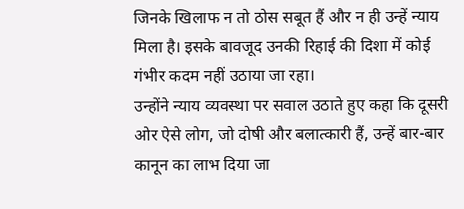जिनके खिलाफ न तो ठोस सबूत हैं और न ही उन्हें न्याय मिला है। इसके बावजूद उनकी रिहाई की दिशा में कोई गंभीर कदम नहीं उठाया जा रहा।
उन्होंने न्याय व्यवस्था पर सवाल उठाते हुए कहा कि दूसरी ओर ऐसे लोग, जो दोषी और बलात्कारी हैं, उन्हें बार-बार कानून का लाभ दिया जा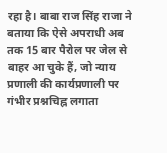रहा है। बाबा राज सिंह राजा ने बताया कि ऐसे अपराधी अब तक 15 बार पैरोल पर जेल से बाहर आ चुके हैं, जो न्याय प्रणाली की कार्यप्रणाली पर गंभीर प्रश्नचिह्न लगाता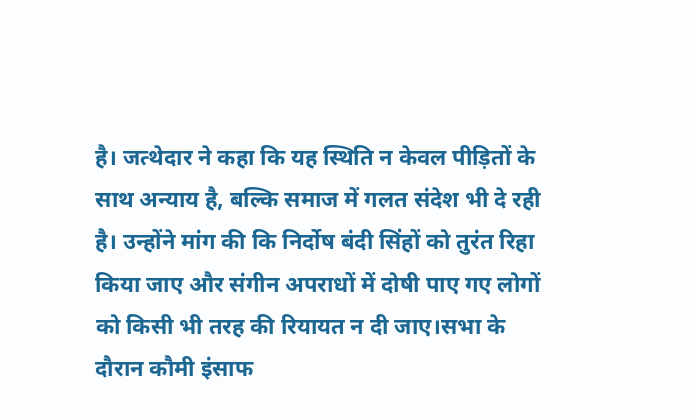है। जत्थेदार ने कहा कि यह स्थिति न केवल पीड़ितों के साथ अन्याय है, बल्कि समाज में गलत संदेश भी दे रही है। उन्होंने मांग की कि निर्दोष बंदी सिंहों को तुरंत रिहा किया जाए और संगीन अपराधों में दोषी पाए गए लोगों को किसी भी तरह की रियायत न दी जाए।सभा के दौरान कौमी इंसाफ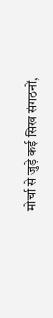मोर्चा से जुड़े कई सिख संगठनों,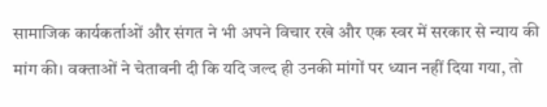सामाजिक कार्यकर्ताओं और संगत ने भी अपने विचार रखे और एक स्वर में सरकार से न्याय की मांग की। वक्ताओं ने चेतावनी दी कि यदि जल्द ही उनकी मांगों पर ध्यान नहीं दिया गया, तो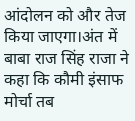आंदोलन को और तेज किया जाएगा।अंत में बाबा राज सिंह राजा ने कहा कि कौमी इंसाफ मोर्चा तब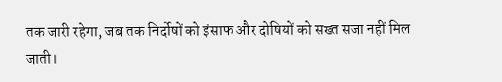तक जारी रहेगा, जब तक निर्दोषों को इंसाफ और दोषियों को सख्त सजा नहीं मिल जाती।